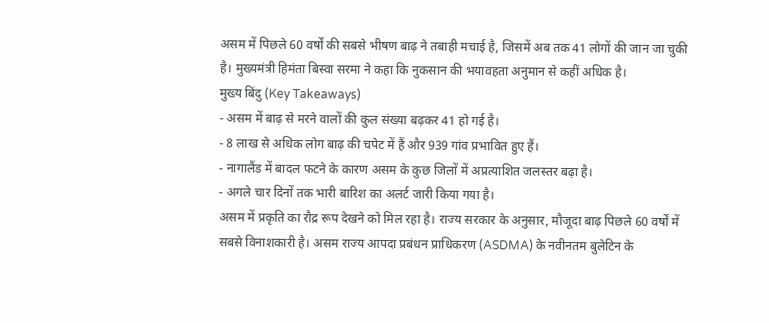असम में पिछले 60 वर्षों की सबसे भीषण बाढ़ ने तबाही मचाई है, जिसमें अब तक 41 लोगों की जान जा चुकी है। मुख्यमंत्री हिमंता बिस्वा सरमा ने कहा कि नुकसान की भयावहता अनुमान से कहीं अधिक है।
मुख्य बिंदु (Key Takeaways)
- असम में बाढ़ से मरने वालों की कुल संख्या बढ़कर 41 हो गई है।
- 8 लाख से अधिक लोग बाढ़ की चपेट में हैं और 939 गांव प्रभावित हुए हैं।
- नागालैंड में बादल फटने के कारण असम के कुछ जिलों में अप्रत्याशित जलस्तर बढ़ा है।
- अगले चार दिनों तक भारी बारिश का अलर्ट जारी किया गया है।
असम में प्रकृति का रौद्र रूप देखने को मिल रहा है। राज्य सरकार के अनुसार, मौजूदा बाढ़ पिछले 60 वर्षों में सबसे विनाशकारी है। असम राज्य आपदा प्रबंधन प्राधिकरण (ASDMA) के नवीनतम बुलेटिन के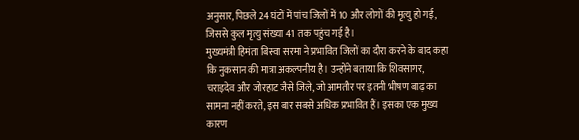अनुसार, पिछले 24 घंटों में पांच जिलों में 10 और लोगों की मृत्यु हो गई, जिससे कुल मृत्यु संख्या 41 तक पहुंच गई है।
मुख्यमंत्री हिमंता बिस्वा सरमा ने प्रभावित जिलों का दौरा करने के बाद कहा कि नुकसान की मात्रा अकल्पनीय है। उन्होंने बताया कि शिवसागर, चराइदेव और जोरहाट जैसे जिले, जो आमतौर पर इतनी भीषण बाढ़ का सामना नहीं करते, इस बार सबसे अधिक प्रभावित हैं। इसका एक मुख्य कारण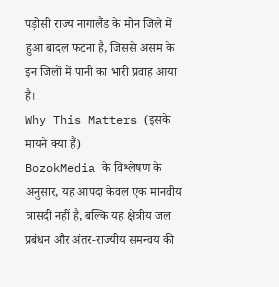पड़ोसी राज्य नागालैंड के मोन जिले में हुआ बादल फटना है, जिससे असम के इन जिलों में पानी का भारी प्रवाह आया है।
Why This Matters (इसके मायने क्या हैं)
BozokMedia के विश्लेषण के अनुसार, यह आपदा केवल एक मानवीय त्रासदी नहीं है, बल्कि यह क्षेत्रीय जल प्रबंधन और अंतर-राज्यीय समन्वय की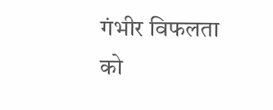गंभीर विफलता को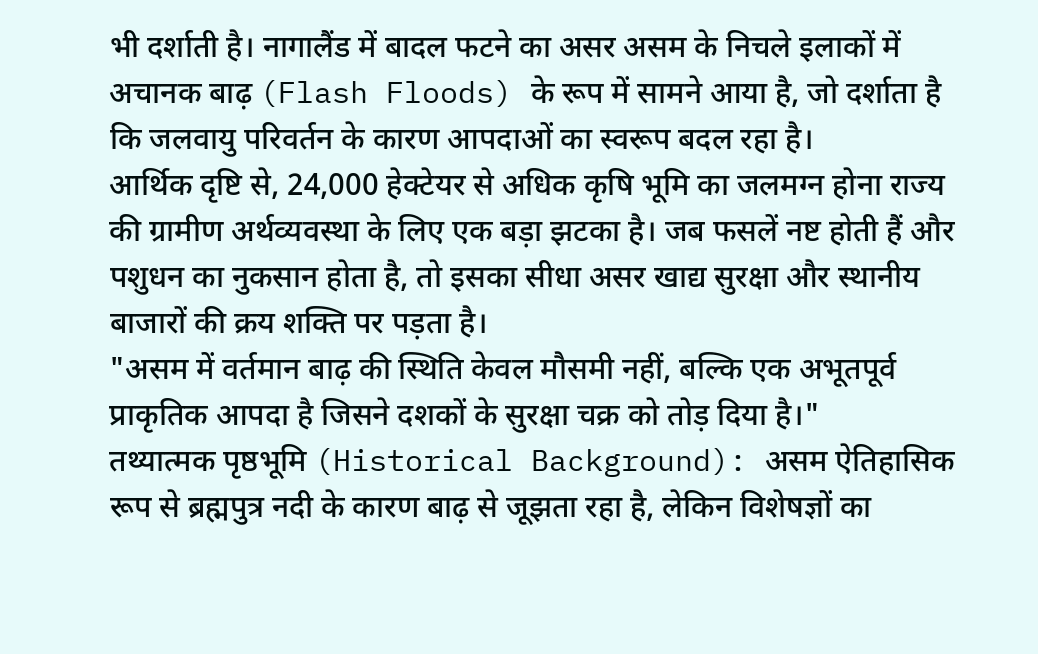भी दर्शाती है। नागालैंड में बादल फटने का असर असम के निचले इलाकों में अचानक बाढ़ (Flash Floods) के रूप में सामने आया है, जो दर्शाता है कि जलवायु परिवर्तन के कारण आपदाओं का स्वरूप बदल रहा है।
आर्थिक दृष्टि से, 24,000 हेक्टेयर से अधिक कृषि भूमि का जलमग्न होना राज्य की ग्रामीण अर्थव्यवस्था के लिए एक बड़ा झटका है। जब फसलें नष्ट होती हैं और पशुधन का नुकसान होता है, तो इसका सीधा असर खाद्य सुरक्षा और स्थानीय बाजारों की क्रय शक्ति पर पड़ता है।
"असम में वर्तमान बाढ़ की स्थिति केवल मौसमी नहीं, बल्कि एक अभूतपूर्व प्राकृतिक आपदा है जिसने दशकों के सुरक्षा चक्र को तोड़ दिया है।"
तथ्यात्मक पृष्ठभूमि (Historical Background): असम ऐतिहासिक रूप से ब्रह्मपुत्र नदी के कारण बाढ़ से जूझता रहा है, लेकिन विशेषज्ञों का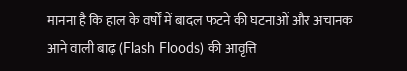मानना है कि हाल के वर्षों में बादल फटने की घटनाओं और अचानक आने वाली बाढ़ (Flash Floods) की आवृत्ति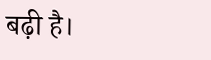बढ़ी है।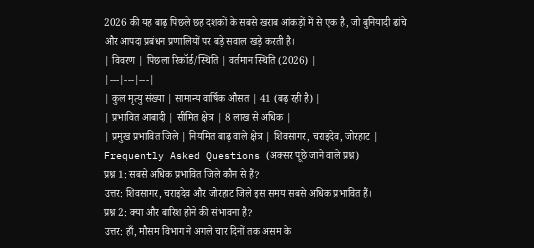2026 की यह बाढ़ पिछले छह दशकों के सबसे खराब आंकड़ों में से एक है, जो बुनियादी ढांचे और आपदा प्रबंधन प्रणालियों पर बड़े सवाल खड़े करती है।
| विवरण | पिछला रिकॉर्ड/स्थिति | वर्तमान स्थिति (2026) |
|---|---|---|
| कुल मृत्यु संख्या | सामान्य वार्षिक औसत | 41 (बढ़ रही है) |
| प्रभावित आबादी | सीमित क्षेत्र | 8 लाख से अधिक |
| प्रमुख प्रभावित जिले | नियमित बाढ़ वाले क्षेत्र | शिवसागर, चराइदेव, जोरहाट |
Frequently Asked Questions (अक्सर पूछे जाने वाले प्रश्न)
प्रश्न 1: सबसे अधिक प्रभावित जिले कौन से हैं?
उत्तर: शिवसागर, चराइदेव और जोरहाट जिले इस समय सबसे अधिक प्रभावित हैं।
प्रश्न 2: क्या और बारिश होने की संभावना है?
उत्तर: हाँ, मौसम विभाग ने अगले चार दिनों तक असम के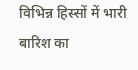विभिन्न हिस्सों में भारी बारिश का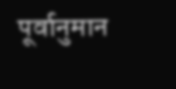पूर्वानुमान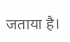जताया है।